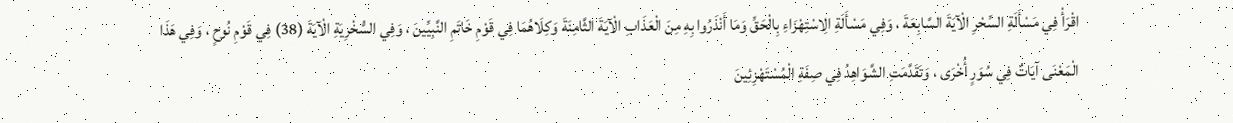اقْرَأْ فِي مَسْأَلَةِ السِّحْرِ الْآيَةَ السَّابِعَةَ ، وَفِي مَسْأَلَةِ الِاسْتِهْزَاءِ بِالْحَقِّ وَمَا أَنْذَرُوا بِهِ مِنَ الْعَذَابِ الْآيَةَ الثَّامِنَةَ وَكِلَاهُمَا فِي قَوْمِ خَاتَمِ النَّبِيِّينَ ، وَفِي السُّخْرِيَةِ الْآيَةَ (38) فِي قَوْمِ نُوحٍ ، وَفِي هَذَا الْمَعْنَى آيَاتٌ فِي سُوَرٍ أُخْرَى ، وَتَقَدَّمَتِ الشَّوَاهِدُ فِي صِفَةِ الْمُسْتَهْزِئِينَ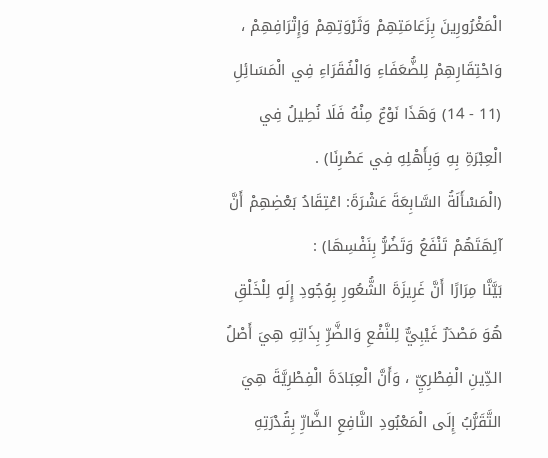الْمَغْرُورِينَ بِزَعَامَتِهِمْ وَثَرْوَتِهِمْ وَإِتْرَافِهِمْ ، وَاحْتِقَارِهِمْ لِلضُّعَفَاءِ وَالْفُقَرَاءِ فِي الْمَسَائِلِ (11 - 14) وَهَذَا نَوْعٌ مِنْهُ فَلَا نُطِيلُ فِي الْعِبْرَةِ بِهِ وَبِأَهْلِهِ فِي عَصْرِنَا) .
(الْمَسْأَلَةُ السَّابِعَةَ عَشْرَةَ: اعْتِقَادُ بَعْضِهِمْ أَنَّ آلِهَتَهُمْ تَنْفَعُ وَتَضُرُّ بِنَفْسِهَا) :
بَيَّنَّا مِرَارًا أَنَّ غَرِيزَةَ الشُّعُورِ بِوُجُودِ إِلَهٍ لِلْخَلْقِ هُوَ مَصْدَرٌ غَيْبِيٌّ لِلنَّفْعِ وَالضَّرِّ بِذَاتِهِ هِيَ أَصْلُ الدِّينِ الْفِطْرِيِّ ، وَأَنَّ الْعِبَادَةَ الْفِطْرِيَّةَ هِيَ التَّقَرُّبُ إِلَى الْمَعْبُودِ النَّافِعِ الضَّارِّ بِقُدْرَتِهِ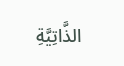الذَّاتِيَّةِ